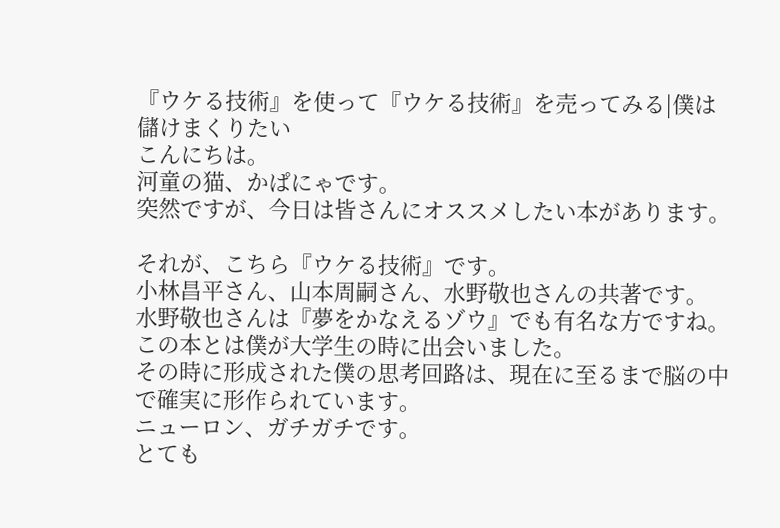『ウケる技術』を使って『ウケる技術』を売ってみる|僕は儲けまくりたい
こんにちは。
河童の猫、かぱにゃです。
突然ですが、今日は皆さんにオススメしたい本があります。

それが、こちら『ウケる技術』です。
小林昌平さん、山本周嗣さん、水野敬也さんの共著です。
水野敬也さんは『夢をかなえるゾウ』でも有名な方ですね。
この本とは僕が大学生の時に出会いました。
その時に形成された僕の思考回路は、現在に至るまで脳の中で確実に形作られています。
ニューロン、ガチガチです。
とても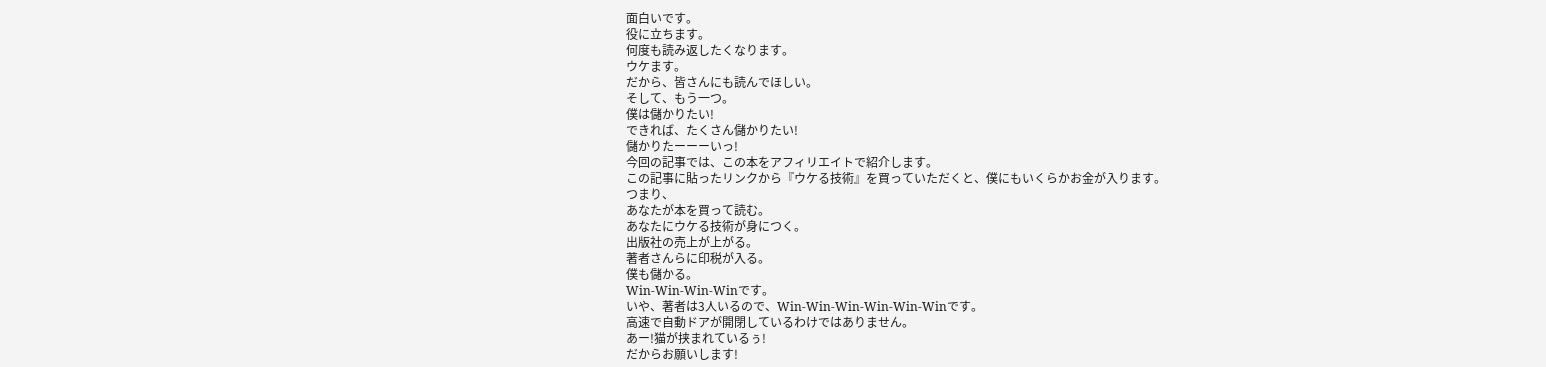面白いです。
役に立ちます。
何度も読み返したくなります。
ウケます。
だから、皆さんにも読んでほしい。
そして、もう一つ。
僕は儲かりたい!
できれば、たくさん儲かりたい!
儲かりたーーーいっ!
今回の記事では、この本をアフィリエイトで紹介します。
この記事に貼ったリンクから『ウケる技術』を買っていただくと、僕にもいくらかお金が入ります。
つまり、
あなたが本を買って読む。
あなたにウケる技術が身につく。
出版社の売上が上がる。
著者さんらに印税が入る。
僕も儲かる。
Win-Win-Win-Winです。
いや、著者は3人いるので、Win-Win-Win-Win-Win-Winです。
高速で自動ドアが開閉しているわけではありません。
あー!猫が挟まれているぅ!
だからお願いします!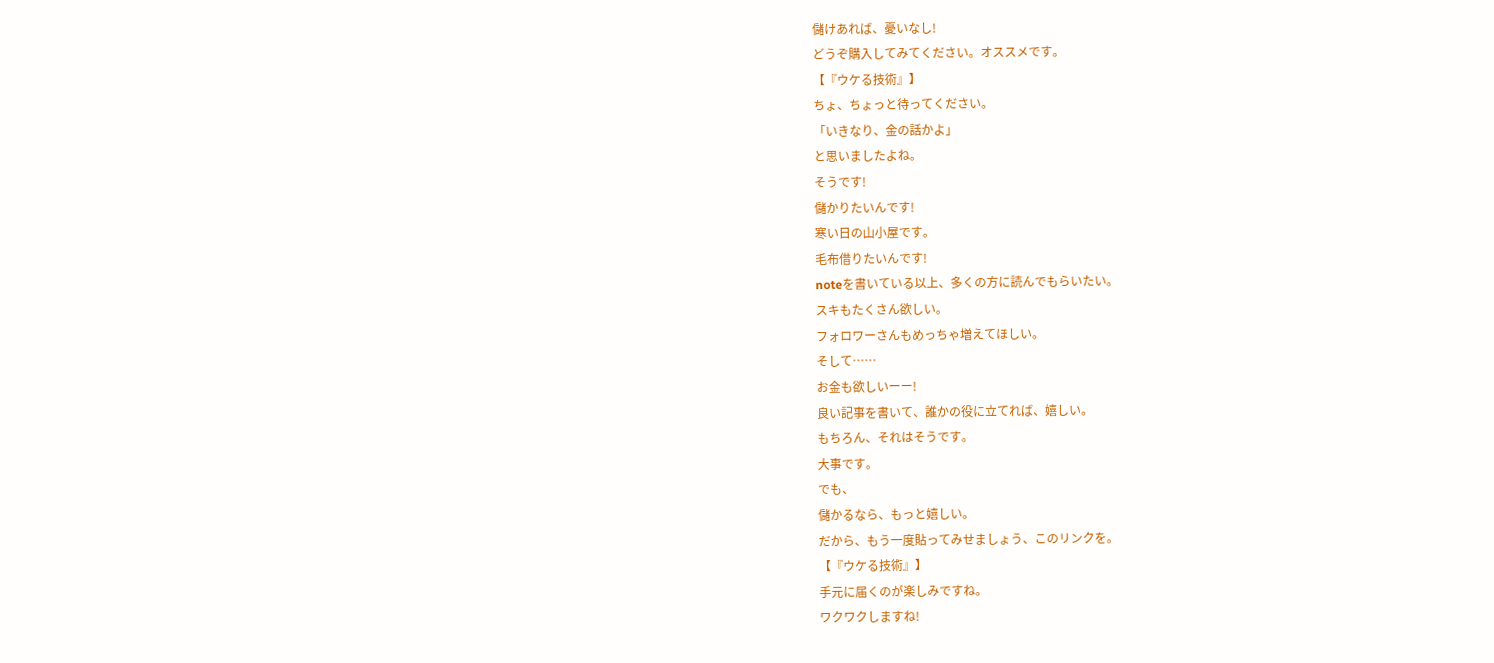儲けあれば、憂いなし!
どうぞ購入してみてください。オススメです。
【『ウケる技術』】
ちょ、ちょっと待ってください。
「いきなり、金の話かよ」
と思いましたよね。
そうです!
儲かりたいんです!
寒い日の山小屋です。
毛布借りたいんです!
noteを書いている以上、多くの方に読んでもらいたい。
スキもたくさん欲しい。
フォロワーさんもめっちゃ増えてほしい。
そして……
お金も欲しいーー!
良い記事を書いて、誰かの役に立てれば、嬉しい。
もちろん、それはそうです。
大事です。
でも、
儲かるなら、もっと嬉しい。
だから、もう一度貼ってみせましょう、このリンクを。
【『ウケる技術』】
手元に届くのが楽しみですね。
ワクワクしますね!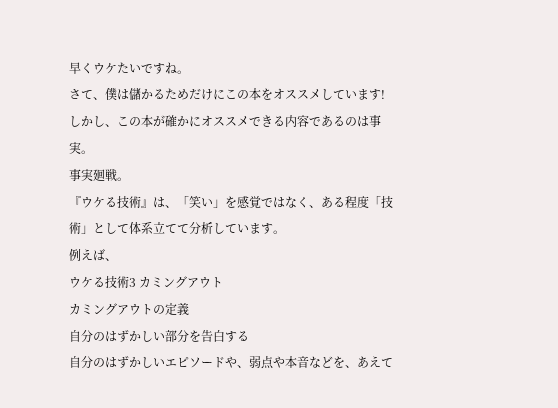早くウケたいですね。
さて、僕は儲かるためだけにこの本をオススメしています!
しかし、この本が確かにオススメできる内容であるのは事実。
事実廻戦。
『ウケる技術』は、「笑い」を感覚ではなく、ある程度「技術」として体系立てて分析しています。
例えば、
ウケる技術3 カミングアウト
カミングアウトの定義
自分のはずかしい部分を告白する
自分のはずかしいエピソードや、弱点や本音などを、あえて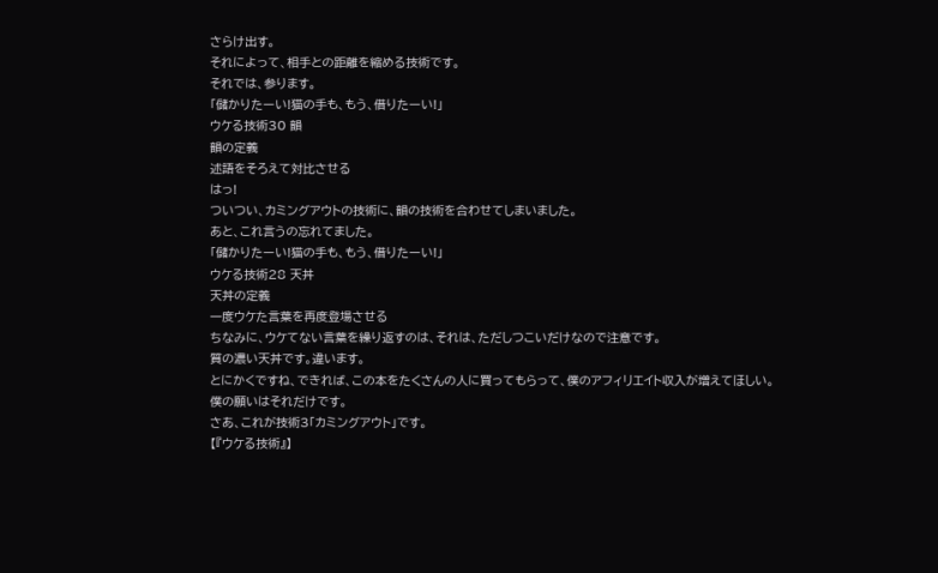さらけ出す。
それによって、相手との距離を縮める技術です。
それでは、参ります。
「儲かりたーい!猫の手も、もう、借りたーい!」
ウケる技術30 韻
韻の定義
述語をそろえて対比させる
はっ!
ついつい、カミングアウトの技術に、韻の技術を合わせてしまいました。
あと、これ言うの忘れてました。
「儲かりたーい!猫の手も、もう、借りたーい!」
ウケる技術28 天丼
天丼の定義
一度ウケた言葉を再度登場させる
ちなみに、ウケてない言葉を繰り返すのは、それは、ただしつこいだけなので注意です。
質の濃い天丼です。違います。
とにかくですね、できれば、この本をたくさんの人に買ってもらって、僕のアフィリエイト収入が増えてほしい。
僕の願いはそれだけです。
さあ、これが技術3「カミングアウト」です。
【『ウケる技術』】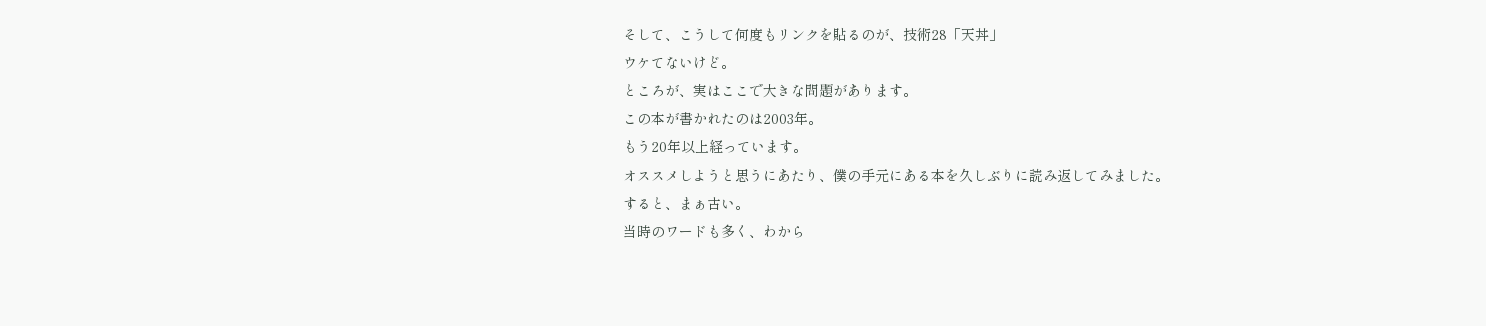そして、こうして何度もリンクを貼るのが、技術28「天丼」
ウケてないけど。
ところが、実はここで大きな問題があります。
この本が書かれたのは2003年。
もう20年以上経っています。
オススメしようと思うにあたり、僕の手元にある本を久しぶりに読み返してみました。
すると、まぁ古い。
当時のワードも多く、わから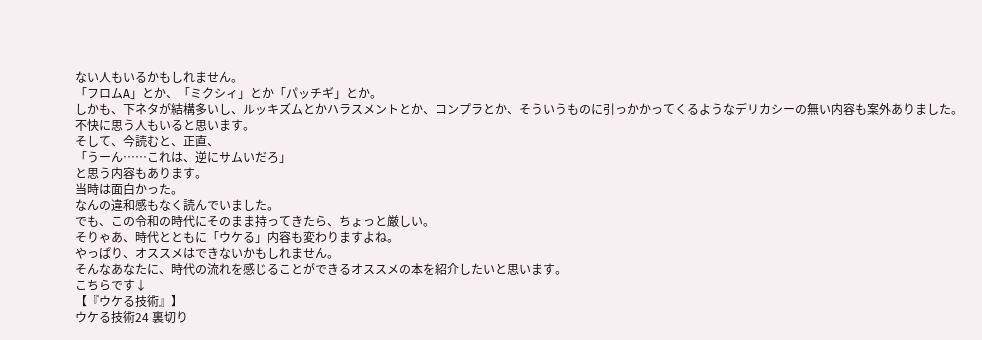ない人もいるかもしれません。
「フロムA」とか、「ミクシィ」とか「パッチギ」とか。
しかも、下ネタが結構多いし、ルッキズムとかハラスメントとか、コンプラとか、そういうものに引っかかってくるようなデリカシーの無い内容も案外ありました。
不快に思う人もいると思います。
そして、今読むと、正直、
「うーん……これは、逆にサムいだろ」
と思う内容もあります。
当時は面白かった。
なんの違和感もなく読んでいました。
でも、この令和の時代にそのまま持ってきたら、ちょっと厳しい。
そりゃあ、時代とともに「ウケる」内容も変わりますよね。
やっぱり、オススメはできないかもしれません。
そんなあなたに、時代の流れを感じることができるオススメの本を紹介したいと思います。
こちらです↓
【『ウケる技術』】
ウケる技術24 裏切り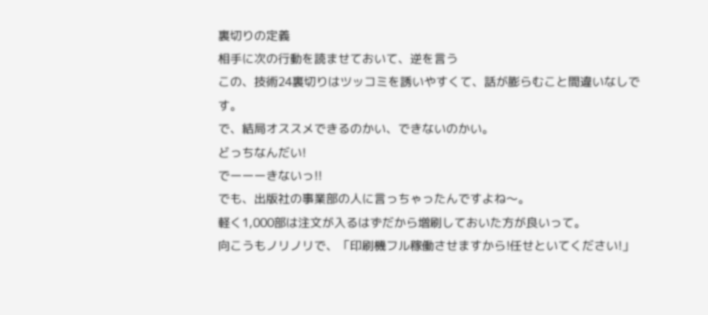裏切りの定義
相手に次の行動を読ませておいて、逆を言う
この、技術24裏切りはツッコミを誘いやすくて、話が膨らむこと間違いなしです。
で、結局オススメできるのかい、できないのかい。
どっちなんだい!
でーーーきないっ!!
でも、出版社の事業部の人に言っちゃったんですよね〜。
軽く1,000部は注文が入るはずだから増刷しておいた方が良いって。
向こうもノリノリで、「印刷機フル稼働させますから!任せといてください!」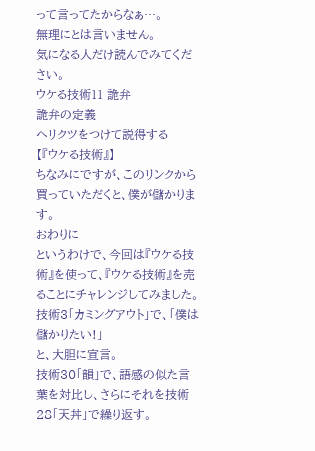って言ってたからなぁ…。
無理にとは言いません。
気になる人だけ読んでみてください。
ウケる技術11 詭弁
詭弁の定義
ヘリクツをつけて説得する
【『ウケる技術』】
ちなみにですが、このリンクから買っていただくと、僕が儲かります。
おわりに
というわけで、今回は『ウケる技術』を使って、『ウケる技術』を売ることにチャレンジしてみました。
技術3「カミングアウト」で、「僕は儲かりたい!」
と、大胆に宣言。
技術30「韻」で、語感の似た言葉を対比し、さらにそれを技術28「天丼」で繰り返す。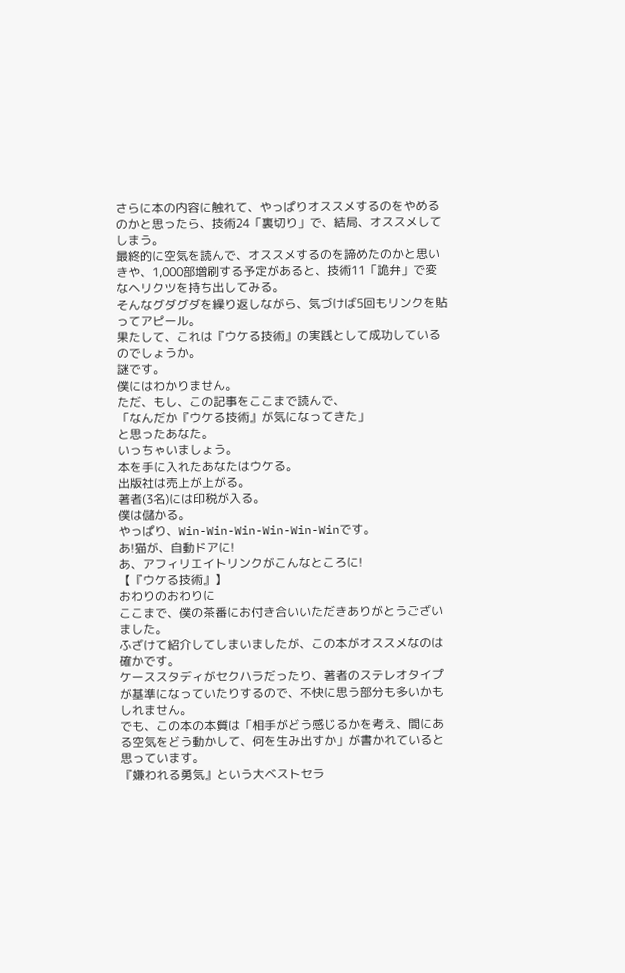さらに本の内容に触れて、やっぱりオススメするのをやめるのかと思ったら、技術24「裏切り」で、結局、オススメしてしまう。
最終的に空気を読んで、オススメするのを諦めたのかと思いきや、1,000部増刷する予定があると、技術11「詭弁」で変なヘリクツを持ち出してみる。
そんなグダグダを繰り返しながら、気づけば5回もリンクを貼ってアピール。
果たして、これは『ウケる技術』の実践として成功しているのでしょうか。
謎です。
僕にはわかりません。
ただ、もし、この記事をここまで読んで、
「なんだか『ウケる技術』が気になってきた」
と思ったあなた。
いっちゃいましょう。
本を手に入れたあなたはウケる。
出版社は売上が上がる。
著者(3名)には印税が入る。
僕は儲かる。
やっぱり、Win-Win-Win-Win-Win-Winです。
あ!猫が、自動ドアに!
あ、アフィリエイトリンクがこんなところに!
【『ウケる技術』】
おわりのおわりに
ここまで、僕の茶番にお付き合いいただきありがとうございました。
ふざけて紹介してしまいましたが、この本がオススメなのは確かです。
ケーススタディがセクハラだったり、著者のステレオタイプが基準になっていたりするので、不快に思う部分も多いかもしれません。
でも、この本の本質は「相手がどう感じるかを考え、間にある空気をどう動かして、何を生み出すか」が書かれていると思っています。
『嫌われる勇気』という大ベストセラ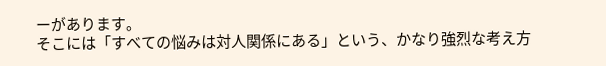ーがあります。
そこには「すべての悩みは対人関係にある」という、かなり強烈な考え方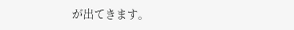が出てきます。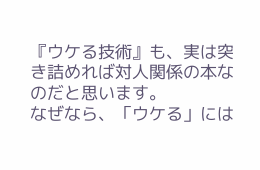『ウケる技術』も、実は突き詰めれば対人関係の本なのだと思います。
なぜなら、「ウケる」には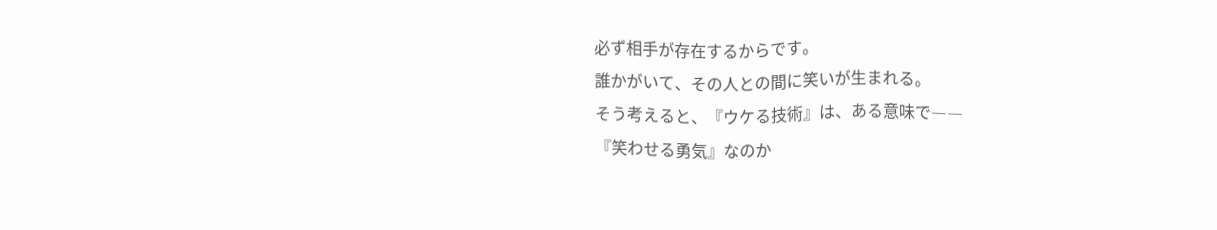必ず相手が存在するからです。
誰かがいて、その人との間に笑いが生まれる。
そう考えると、『ウケる技術』は、ある意味で――
『笑わせる勇気』なのか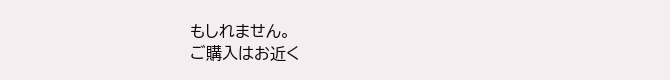もしれません。
ご購入はお近く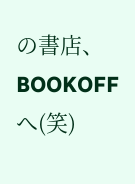の書店、BOOKOFFへ(笑)